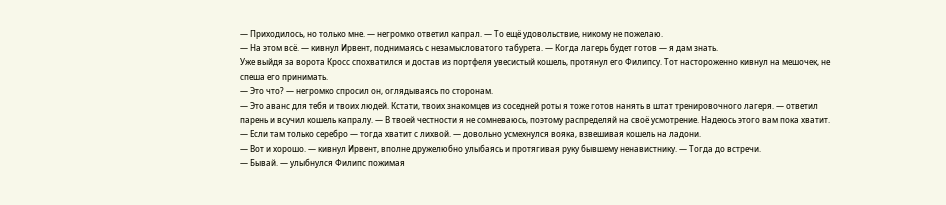— Приходилось, но только мне. — негромко ответил капрал. — То ещё удовольствие, никому не пожелаю.
— На этом всё. — кивнул Ирвент, поднимаясь с незамысловатого табурета. — Когда лагерь будет готов — я дам знать.
Уже выйдя за ворота Кросс спохватился и достав из портфеля увесистый кошель, протянул его Филипсу. Тот настороженно кивнул на мешочек, не спеша его принимать.
— Это что? — негромко спросил он, оглядываясь по сторонам.
— Это аванс для тебя и твоих людей. Кстати, твоих знакомцев из соседней роты я тоже готов нанять в штат тренировочного лагеря. — ответил парень и всучил кошель капралу. — В твоей честности я не сомневаюсь, поэтому распределяй на своё усмотрение. Надеюсь этого вам пока хватит.
— Если там только серебро — тогда хватит с лихвой. — довольно усмехнулся вояка, взвешивая кошель на ладони.
— Вот и хорошо. — кивнул Ирвент, вполне дружелюбно улыбаясь и протягивая руку бывшему ненавистнику. — Тогда до встречи.
— Бывай. — улыбнулся Филипс пожимая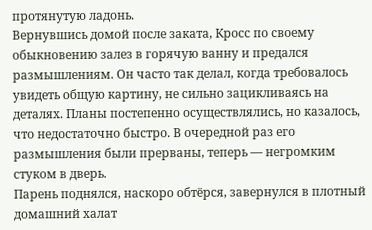протянутую ладонь.
Вернувшись домой после заката, Кросс по своему обыкновению залез в горячую ванну и предался размышлениям. Он часто так делал, когда требовалось увидеть общую картину, не сильно зацикливаясь на деталях. Планы постепенно осуществлялись, но казалось, что недостаточно быстро. В очередной раз его размышления были прерваны, теперь — негромким стуком в дверь.
Парень поднялся, наскоро обтёрся, завернулся в плотный домашний халат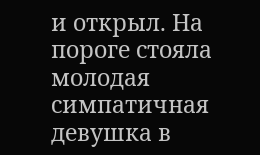и открыл. На пороге стояла молодая симпатичная девушка в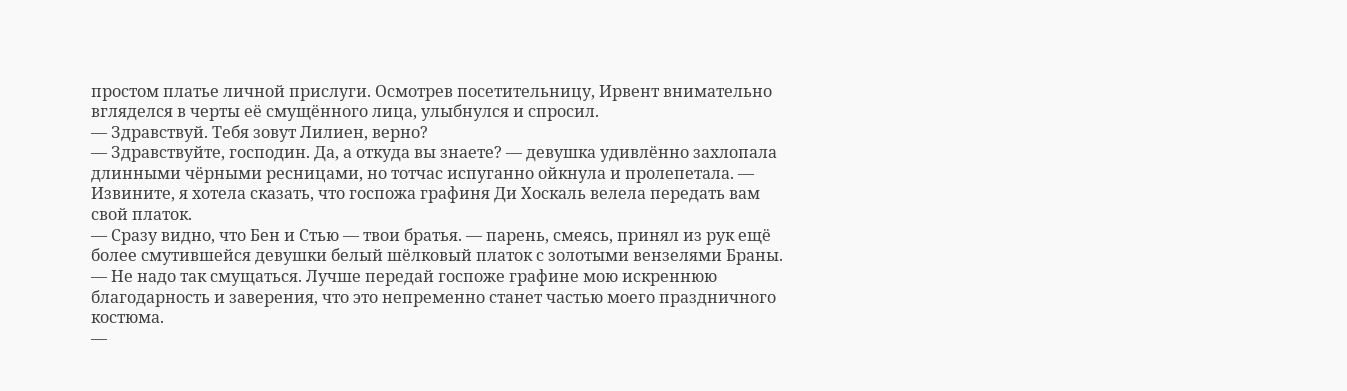простом платье личной прислуги. Осмотрев посетительницу, Ирвент внимательно вгляделся в черты её смущённого лица, улыбнулся и спросил.
— Здравствуй. Тебя зовут Лилиен, верно?
— Здравствуйте, господин. Да, а откуда вы знаете? — девушка удивлённо захлопала длинными чёрными ресницами, но тотчас испуганно ойкнула и пролепетала. — Извините, я хотела сказать, что госпожа графиня Ди Хоскаль велела передать вам свой платок.
— Сразу видно, что Бен и Стью — твои братья. — парень, смеясь, принял из рук ещё более смутившейся девушки белый шёлковый платок с золотыми вензелями Браны. — Не надо так смущаться. Лучше передай госпоже графине мою искреннюю благодарность и заверения, что это непременно станет частью моего праздничного костюма.
—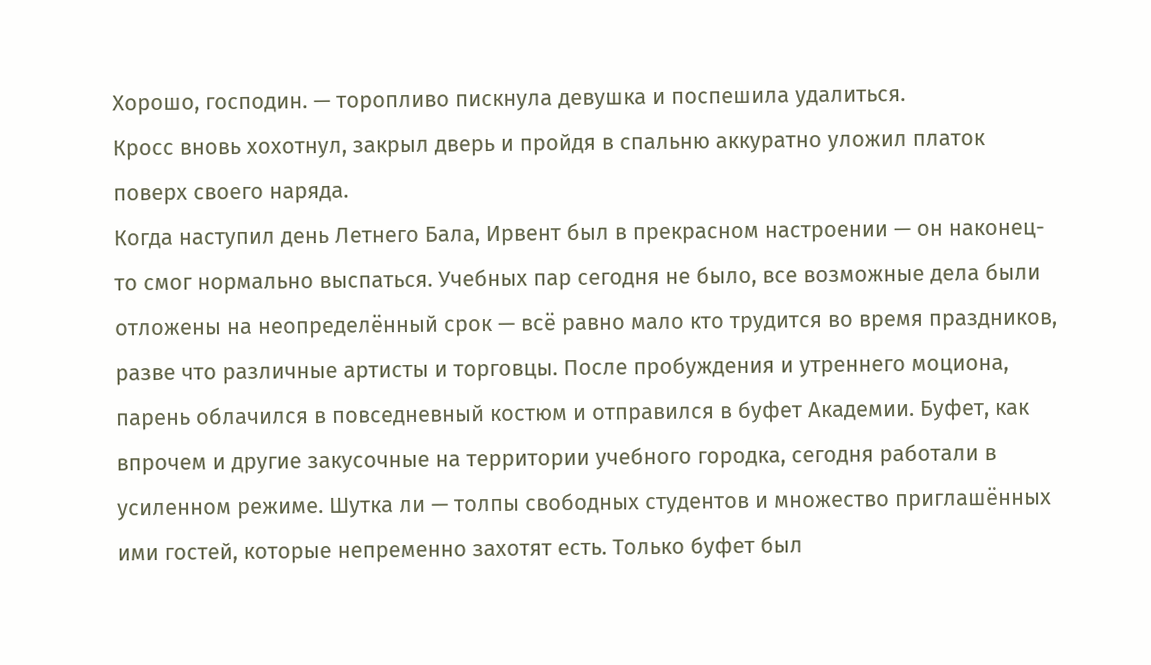Хорошо, господин. — торопливо пискнула девушка и поспешила удалиться.
Кросс вновь хохотнул, закрыл дверь и пройдя в спальню аккуратно уложил платок поверх своего наряда.
Когда наступил день Летнего Бала, Ирвент был в прекрасном настроении — он наконец-то смог нормально выспаться. Учебных пар сегодня не было, все возможные дела были отложены на неопределённый срок — всё равно мало кто трудится во время праздников, разве что различные артисты и торговцы. После пробуждения и утреннего моциона, парень облачился в повседневный костюм и отправился в буфет Академии. Буфет, как впрочем и другие закусочные на территории учебного городка, сегодня работали в усиленном режиме. Шутка ли — толпы свободных студентов и множество приглашённых ими гостей, которые непременно захотят есть. Только буфет был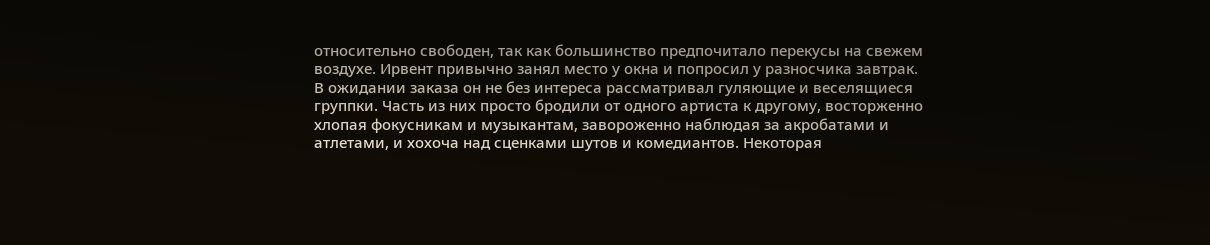относительно свободен, так как большинство предпочитало перекусы на свежем воздухе. Ирвент привычно занял место у окна и попросил у разносчика завтрак. В ожидании заказа он не без интереса рассматривал гуляющие и веселящиеся группки. Часть из них просто бродили от одного артиста к другому, восторженно хлопая фокусникам и музыкантам, завороженно наблюдая за акробатами и атлетами, и хохоча над сценками шутов и комедиантов. Некоторая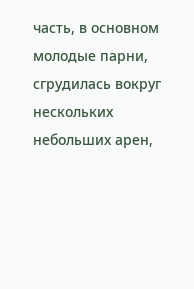часть, в основном молодые парни, сгрудилась вокруг нескольких небольших арен,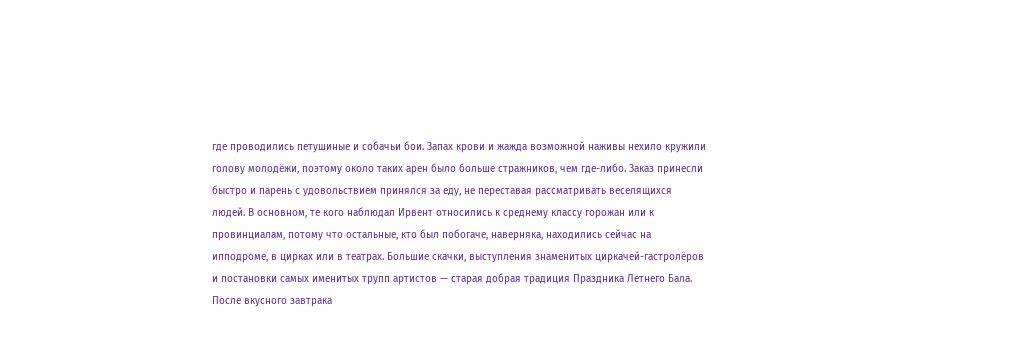где проводились петушиные и собачьи бои. Запах крови и жажда возможной наживы нехило кружили голову молодёжи, поэтому около таких арен было больше стражников, чем где-либо. Заказ принесли быстро и парень с удовольствием принялся за еду, не переставая рассматривать веселящихся людей. В основном, те кого наблюдал Ирвент относились к среднему классу горожан или к провинциалам, потому что остальные, кто был побогаче, наверняка, находились сейчас на ипподроме, в цирках или в театрах. Большие скачки, выступления знаменитых циркачей-гастролёров и постановки самых именитых трупп артистов — старая добрая традиция Праздника Летнего Бала.
После вкусного завтрака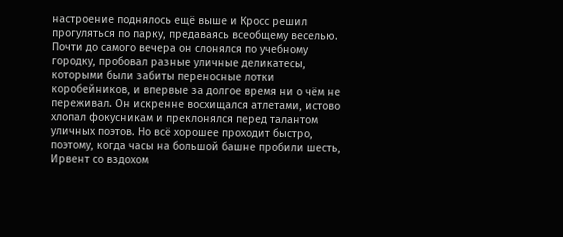настроение поднялось ещё выше и Кросс решил прогуляться по парку, предаваясь всеобщему веселью. Почти до самого вечера он слонялся по учебному городку, пробовал разные уличные деликатесы, которыми были забиты переносные лотки коробейников, и впервые за долгое время ни о чём не переживал. Он искренне восхищался атлетами, истово хлопал фокусникам и преклонялся перед талантом уличных поэтов. Но всё хорошее проходит быстро, поэтому, когда часы на большой башне пробили шесть, Ирвент со вздохом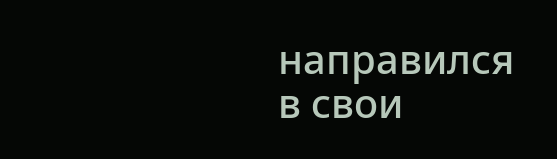направился в свои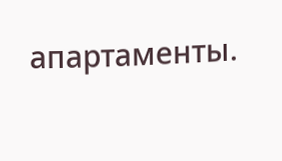апартаменты.